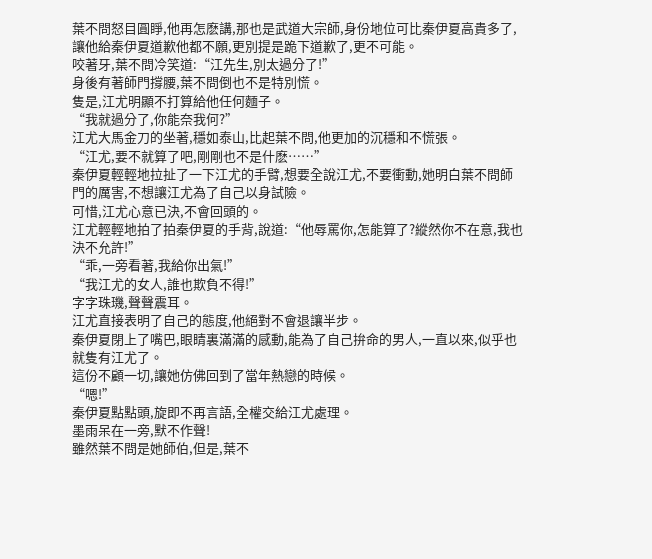葉不問怒目圓睜,他再怎麽講,那也是武道大宗師,身份地位可比秦伊夏高貴多了,讓他給秦伊夏道歉他都不願,更別提是跪下道歉了,更不可能。
咬著牙,葉不問冷笑道:“江先生,別太過分了!”
身後有著師門撐腰,葉不問倒也不是特別慌。
隻是,江尤明顯不打算給他任何麵子。
“我就過分了,你能奈我何?”
江尤大馬金刀的坐著,穩如泰山,比起葉不問,他更加的沉穩和不慌張。
“江尤,要不就算了吧,剛剛也不是什麽……”
秦伊夏輕輕地拉扯了一下江尤的手臂,想要全說江尤,不要衝動,她明白葉不問師門的厲害,不想讓江尤為了自己以身試險。
可惜,江尤心意已決,不會回頭的。
江尤輕輕地拍了拍秦伊夏的手背,說道:“他辱罵你,怎能算了?縱然你不在意,我也決不允許!”
“乖,一旁看著,我給你出氣!”
“我江尤的女人,誰也欺負不得!”
字字珠璣,聲聲震耳。
江尤直接表明了自己的態度,他絕對不會退讓半步。
秦伊夏閉上了嘴巴,眼睛裏滿滿的感動,能為了自己拚命的男人,一直以來,似乎也就隻有江尤了。
這份不顧一切,讓她仿佛回到了當年熱戀的時候。
“嗯!”
秦伊夏點點頭,旋即不再言語,全權交給江尤處理。
墨雨呆在一旁,默不作聲!
雖然葉不問是她師伯,但是,葉不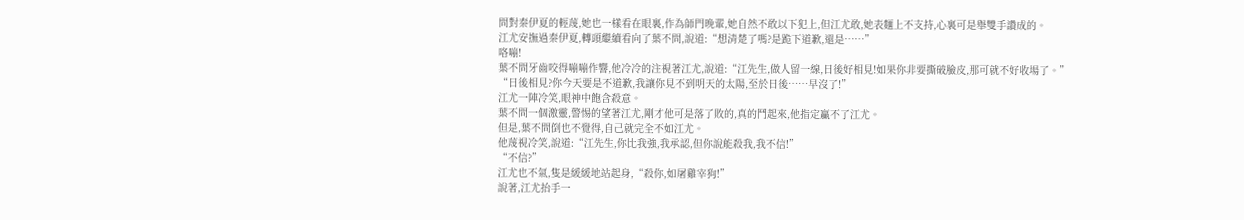問對秦伊夏的輕蔑,她也一樣看在眼裏,作為師門晚輩,她自然不敢以下犯上,但江尤敢,她表麵上不支持,心裏可是舉雙手讚成的。
江尤安撫過秦伊夏,轉頭繼續看向了葉不問,說道:“想清楚了嗎?是跪下道歉,還是……”
咯嘣!
葉不問牙齒咬得嘣嘣作響,他冷冷的注視著江尤,說道:“江先生,做人留一線,日後好相見!如果你非要撕破臉皮,那可就不好收場了。”
“日後相見?你今天要是不道歉,我讓你見不到明天的太陽,至於日後……早沒了!”
江尤一陣冷笑,眼神中飽含殺意。
葉不問一個激靈,警惕的望著江尤,剛才他可是落了敗的,真的鬥起來,他指定贏不了江尤。
但是,葉不問倒也不覺得,自己就完全不如江尤。
他蔑視冷笑,說道:“江先生,你比我強,我承認,但你說能殺我,我不信!”
“不信?”
江尤也不氣,隻是緩緩地站起身,“殺你,如屠雞宰狗!”
說著,江尤抬手一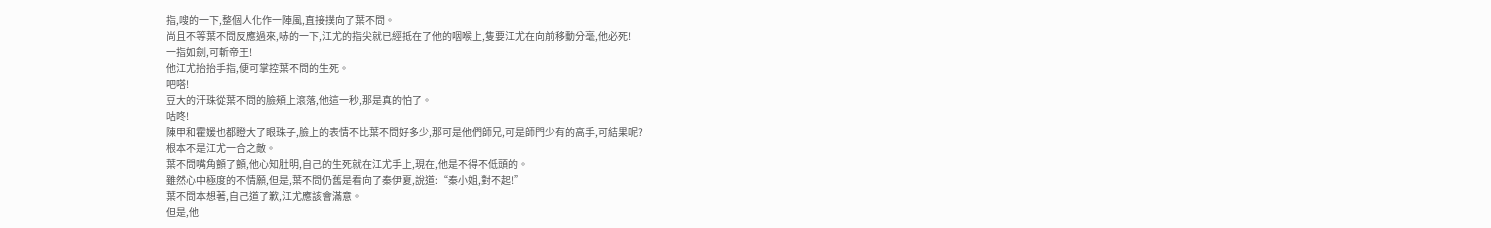指,嗖的一下,整個人化作一陣風,直接撲向了葉不問。
尚且不等葉不問反應過來,哧的一下,江尤的指尖就已經抵在了他的咽喉上,隻要江尤在向前移動分毫,他必死!
一指如劍,可斬帝王!
他江尤抬抬手指,便可掌控葉不問的生死。
吧嗒!
豆大的汗珠從葉不問的臉頰上滾落,他這一秒,那是真的怕了。
咕咚!
陳甲和霍媛也都瞪大了眼珠子,臉上的表情不比葉不問好多少,那可是他們師兄,可是師門少有的高手,可結果呢?
根本不是江尤一合之敵。
葉不問嘴角顫了顫,他心知肚明,自己的生死就在江尤手上,現在,他是不得不低頭的。
雖然心中極度的不情願,但是,葉不問仍舊是看向了秦伊夏,說道:“秦小姐,對不起!”
葉不問本想著,自己道了歉,江尤應該會滿意。
但是,他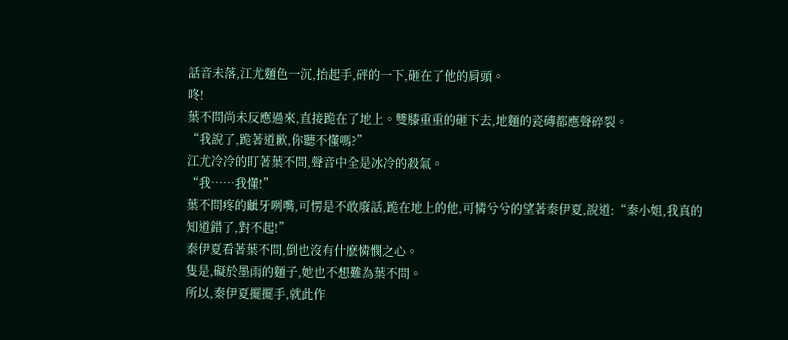話音未落,江尤麵色一沉,抬起手,砰的一下,砸在了他的肩頭。
咚!
葉不問尚未反應過來,直接跪在了地上。雙膝重重的砸下去,地麵的瓷磚都應聲碎裂。
“我說了,跪著道歉,你聽不懂嗎?”
江尤冷冷的盯著葉不問,聲音中全是冰冷的殺氣。
“我……我懂!”
葉不問疼的齜牙咧嘴,可愣是不敢廢話,跪在地上的他,可憐兮兮的望著秦伊夏,說道:“秦小姐,我真的知道錯了,對不起!”
秦伊夏看著葉不問,倒也沒有什麽憐憫之心。
隻是,礙於墨雨的麵子,她也不想難為葉不問。
所以,秦伊夏擺擺手,就此作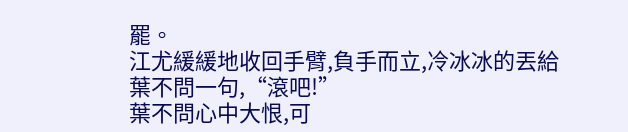罷。
江尤緩緩地收回手臂,負手而立,冷冰冰的丟給葉不問一句,“滾吧!”
葉不問心中大恨,可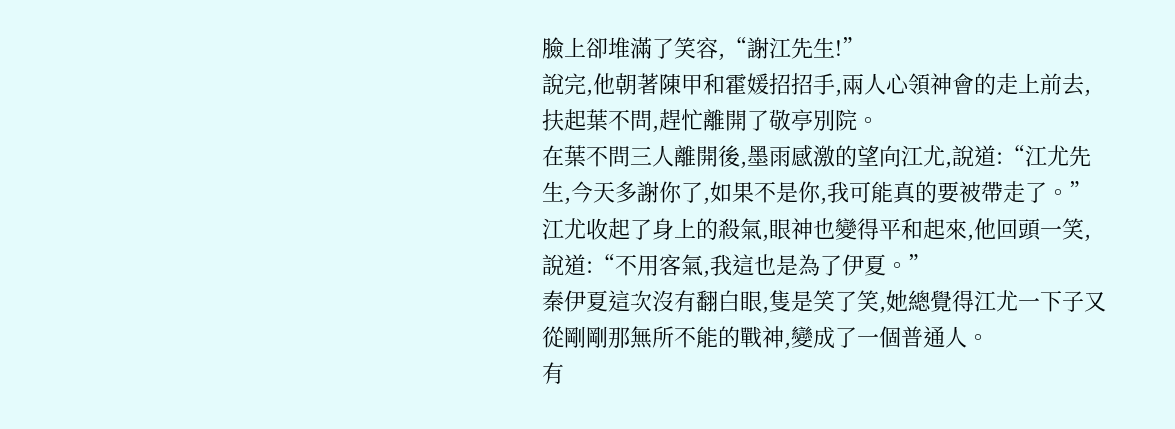臉上卻堆滿了笑容,“謝江先生!”
說完,他朝著陳甲和霍媛招招手,兩人心領神會的走上前去,扶起葉不問,趕忙離開了敬亭別院。
在葉不問三人離開後,墨雨感激的望向江尤,說道:“江尤先生,今天多謝你了,如果不是你,我可能真的要被帶走了。”
江尤收起了身上的殺氣,眼神也變得平和起來,他回頭一笑,說道:“不用客氣,我這也是為了伊夏。”
秦伊夏這次沒有翻白眼,隻是笑了笑,她總覺得江尤一下子又從剛剛那無所不能的戰神,變成了一個普通人。
有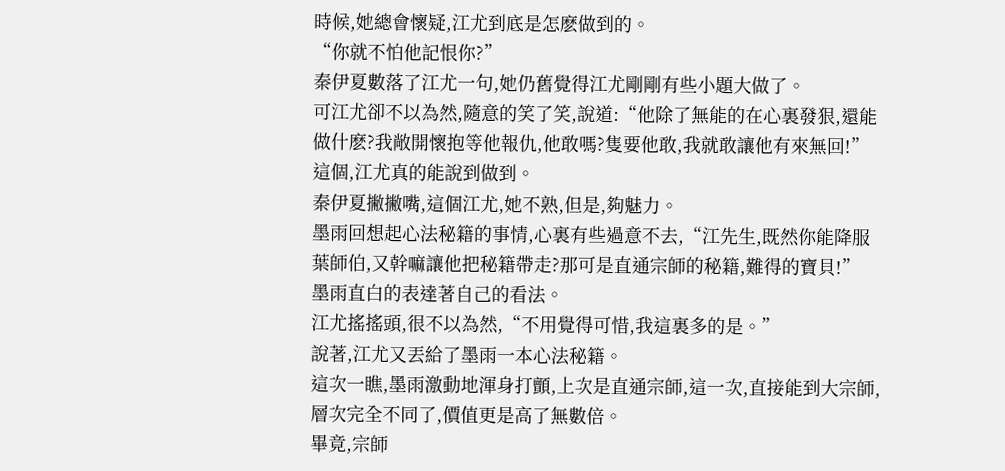時候,她總會懷疑,江尤到底是怎麽做到的。
“你就不怕他記恨你?”
秦伊夏數落了江尤一句,她仍舊覺得江尤剛剛有些小題大做了。
可江尤卻不以為然,隨意的笑了笑,說道:“他除了無能的在心裏發狠,還能做什麽?我敞開懷抱等他報仇,他敢嗎?隻要他敢,我就敢讓他有來無回!”
這個,江尤真的能說到做到。
秦伊夏撇撇嘴,這個江尤,她不熟,但是,夠魅力。
墨雨回想起心法秘籍的事情,心裏有些過意不去,“江先生,既然你能降服葉師伯,又幹嘛讓他把秘籍帶走?那可是直通宗師的秘籍,難得的寶貝!”
墨雨直白的表達著自己的看法。
江尤搖搖頭,很不以為然,“不用覺得可惜,我這裏多的是。”
說著,江尤又丟給了墨雨一本心法秘籍。
這次一瞧,墨雨激動地渾身打顫,上次是直通宗師,這一次,直接能到大宗師,層次完全不同了,價值更是高了無數倍。
畢竟,宗師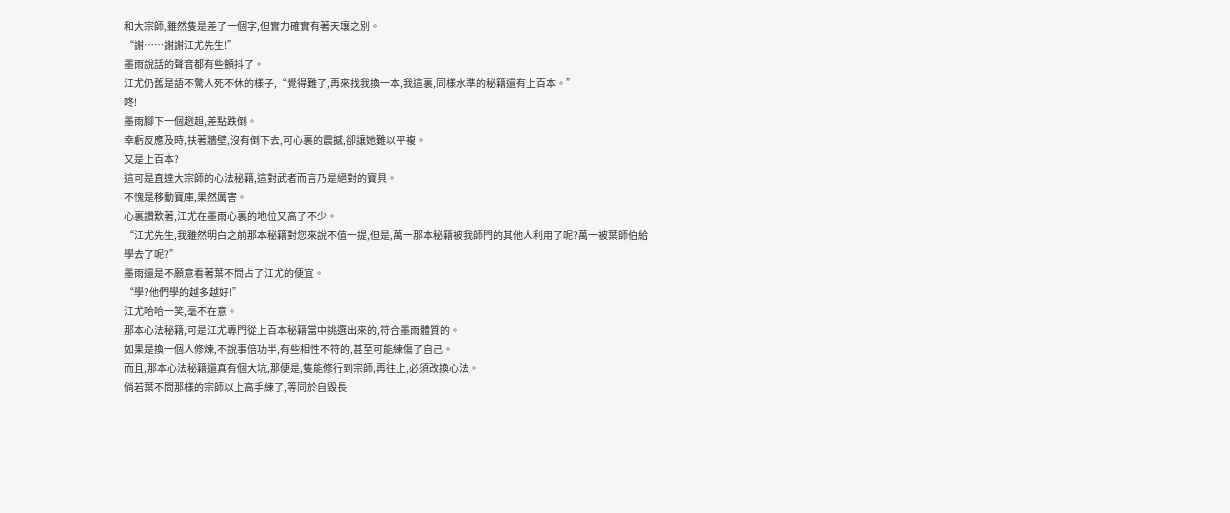和大宗師,雖然隻是差了一個字,但實力確實有著天壤之別。
“謝……謝謝江尤先生!”
墨雨說話的聲音都有些顫抖了。
江尤仍舊是語不驚人死不休的樣子,“覺得難了,再來找我換一本,我這裏,同樣水準的秘籍還有上百本。”
咚!
墨雨腳下一個趔趄,差點跌倒。
幸虧反應及時,扶著牆壁,沒有倒下去,可心裏的震撼,卻讓她難以平複。
又是上百本?
這可是直達大宗師的心法秘籍,這對武者而言乃是絕對的寶貝。
不愧是移動寶庫,果然厲害。
心裏讚歎著,江尤在墨雨心裏的地位又高了不少。
“江尤先生,我雖然明白之前那本秘籍對您來說不值一提,但是,萬一那本秘籍被我師門的其他人利用了呢?萬一被葉師伯給學去了呢?”
墨雨還是不願意看著葉不問占了江尤的便宜。
“學?他們學的越多越好!”
江尤哈哈一笑,毫不在意。
那本心法秘籍,可是江尤專門從上百本秘籍當中挑選出來的,符合墨雨體質的。
如果是換一個人修煉,不說事倍功半,有些相性不符的,甚至可能練傷了自己。
而且,那本心法秘籍還真有個大坑,那便是,隻能修行到宗師,再往上,必須改換心法。
倘若葉不問那樣的宗師以上高手練了,等同於自毀長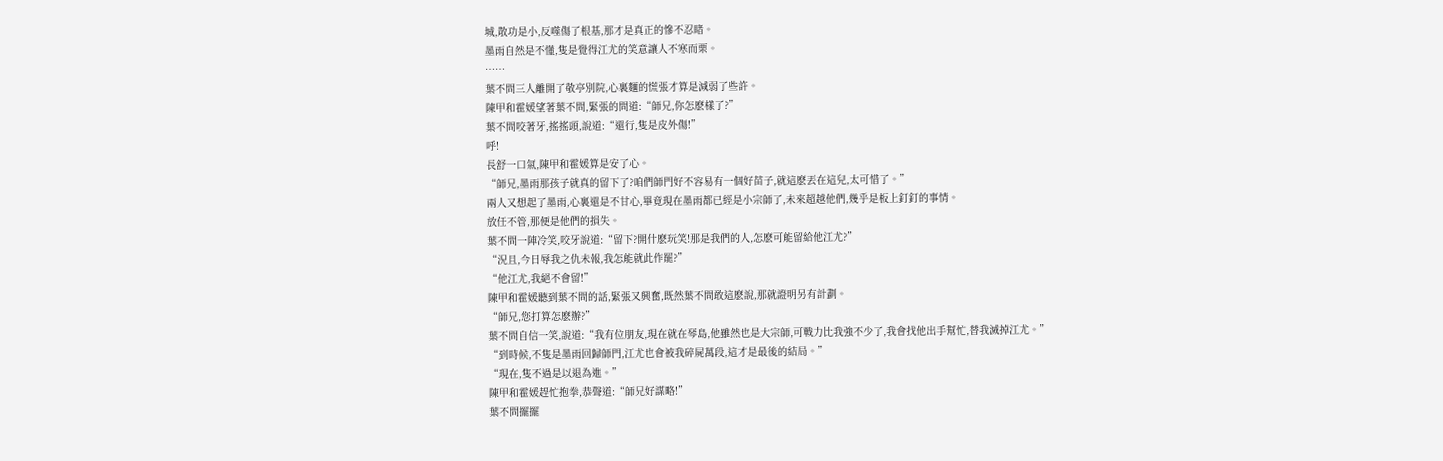城,散功是小,反噬傷了根基,那才是真正的慘不忍睹。
墨雨自然是不懂,隻是覺得江尤的笑意讓人不寒而栗。
……
葉不問三人離開了敬亭別院,心裏麵的慌張才算是減弱了些許。
陳甲和霍媛望著葉不問,緊張的問道:“師兄,你怎麽樣了?”
葉不問咬著牙,搖搖頭,說道:“還行,隻是皮外傷!”
呼!
長舒一口氣,陳甲和霍媛算是安了心。
“師兄,墨雨那孩子就真的留下了?咱們師門好不容易有一個好苗子,就這麽丟在這兒,太可惜了。”
兩人又想起了墨雨,心裏還是不甘心,畢竟現在墨雨都已經是小宗師了,未來超越他們,幾乎是板上釘釘的事情。
放任不管,那便是他們的損失。
葉不問一陣冷笑,咬牙說道:“留下?開什麽玩笑!那是我們的人,怎麽可能留給他江尤?”
“況且,今日辱我之仇未報,我怎能就此作罷?”
“他江尤,我絕不會留!”
陳甲和霍媛聽到葉不問的話,緊張又興奮,既然葉不問敢這麽說,那就證明另有計劃。
“師兄,您打算怎麽辦?”
葉不問自信一笑,說道:“我有位朋友,現在就在琴島,他雖然也是大宗師,可戰力比我強不少了,我會找他出手幫忙,替我滅掉江尤。”
“到時候,不隻是墨雨回歸師門,江尤也會被我碎屍萬段,這才是最後的結局。”
“現在,隻不過是以退為進。”
陳甲和霍媛趕忙抱拳,恭聲道:“師兄好謀略!”
葉不問擺擺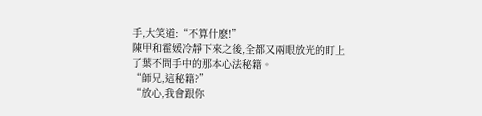手,大笑道:“不算什麽!”
陳甲和霍媛冷靜下來之後,全都又兩眼放光的盯上了葉不問手中的那本心法秘籍。
“師兄,這秘籍?”
“放心,我會跟你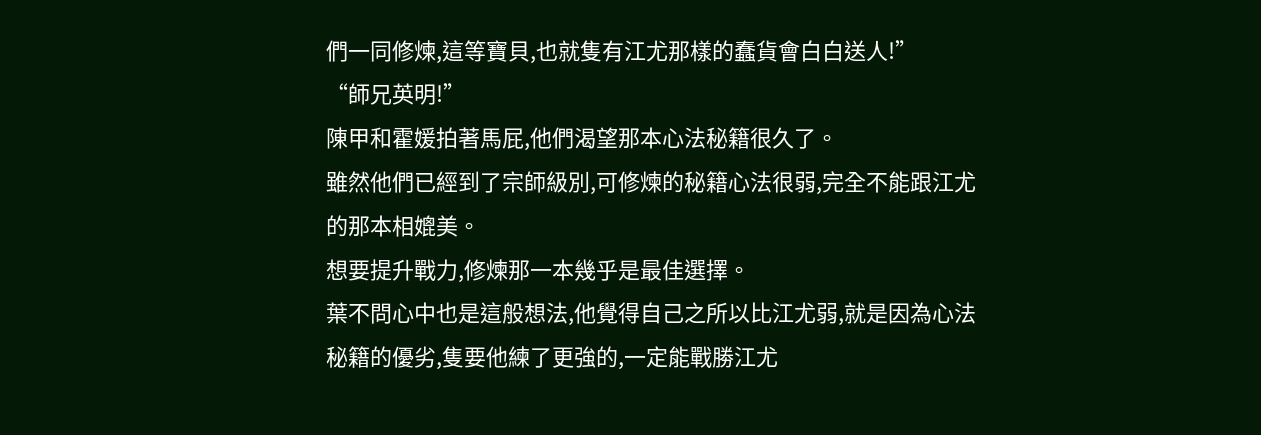們一同修煉,這等寶貝,也就隻有江尤那樣的蠢貨會白白送人!”
“師兄英明!”
陳甲和霍媛拍著馬屁,他們渴望那本心法秘籍很久了。
雖然他們已經到了宗師級別,可修煉的秘籍心法很弱,完全不能跟江尤的那本相媲美。
想要提升戰力,修煉那一本幾乎是最佳選擇。
葉不問心中也是這般想法,他覺得自己之所以比江尤弱,就是因為心法秘籍的優劣,隻要他練了更強的,一定能戰勝江尤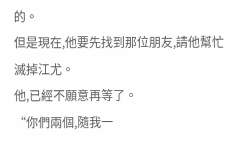的。
但是現在,他要先找到那位朋友,請他幫忙滅掉江尤。
他,已經不願意再等了。
“你們兩個,隨我一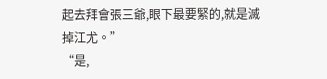起去拜會張三爺,眼下最要緊的,就是滅掉江尤。”
“是,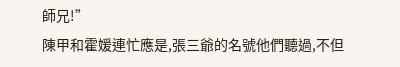師兄!”
陳甲和霍媛連忙應是,張三爺的名號他們聽過,不但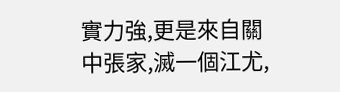實力強,更是來自關中張家,滅一個江尤,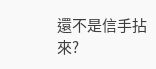還不是信手拈來?